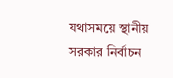যথাসময়ে স্থানীয় সরকার নির্বাচন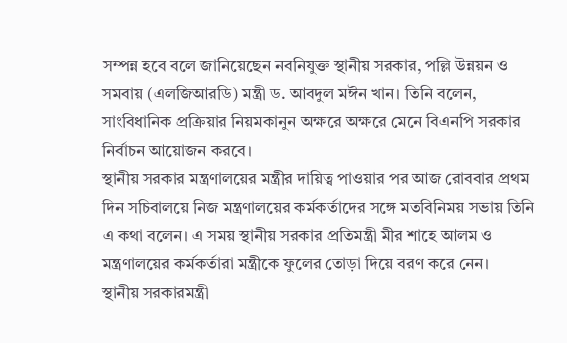সম্পন্ন হবে বলে জানিয়েছেন নবনিযুক্ত স্থানীয় সরকার, পল্লি উন্নয়ন ও সমবায় (এলজিআরডি) মন্ত্রী ড. আবদুল মঈন খান। তিনি বলেন, সাংবিধানিক প্রক্রিয়ার নিয়মকানুন অক্ষরে অক্ষরে মেনে বিএনপি সরকার নির্বাচন আয়োজন করবে।
স্থানীয় সরকার মন্ত্রণালয়ের মন্ত্রীর দায়িত্ব পাওয়ার পর আজ রোববার প্রথম দিন সচিবালয়ে নিজ মন্ত্রণালয়ের কর্মকর্তাদের সঙ্গে মতবিনিময় সভায় তিনি এ কথা বলেন। এ সময় স্থানীয় সরকার প্রতিমন্ত্রী মীর শাহে আলম ও মন্ত্রণালয়ের কর্মকর্তারা মন্ত্রীকে ফুলের তোড়া দিয়ে বরণ করে নেন।
স্থানীয় সরকারমন্ত্রী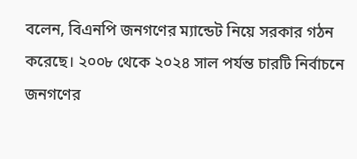বলেন, বিএনপি জনগণের ম্যান্ডেট নিয়ে সরকার গঠন করেছে। ২০০৮ থেকে ২০২৪ সাল পর্যন্ত চারটি নির্বাচনে জনগণের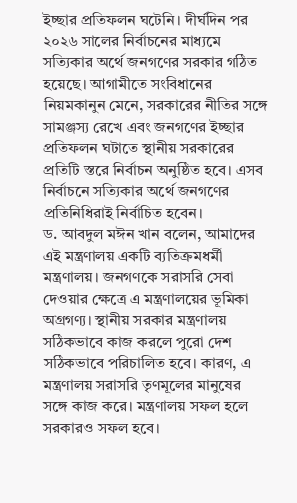ইচ্ছার প্রতিফলন ঘটেনি। দীর্ঘদিন পর ২০২৬ সালের নির্বাচনের মাধ্যমে সত্যিকার অর্থে জনগণের সরকার গঠিত হয়েছে। আগামীতে সংবিধানের নিয়মকানুন মেনে, সরকারের নীতির সঙ্গে সামঞ্জস্য রেখে এবং জনগণের ইচ্ছার প্রতিফলন ঘটাতে স্থানীয় সরকারের প্রতিটি স্তরে নির্বাচন অনুষ্ঠিত হবে। এসব নির্বাচনে সত্যিকার অর্থে জনগণের প্রতিনিধিরাই নির্বাচিত হবেন।
ড. আবদুল মঈন খান বলেন, আমাদের এই মন্ত্রণালয় একটি ব্যতিক্রমধর্মী মন্ত্রণালয়। জনগণকে সরাসরি সেবা দেওয়ার ক্ষেত্রে এ মন্ত্রণালয়ের ভূমিকা অগ্রগণ্য। স্থানীয় সরকার মন্ত্রণালয় সঠিকভাবে কাজ করলে পুরো দেশ সঠিকভাবে পরিচালিত হবে। কারণ, এ মন্ত্রণালয় সরাসরি তৃণমূলের মানুষের সঙ্গে কাজ করে। মন্ত্রণালয় সফল হলে সরকারও সফল হবে।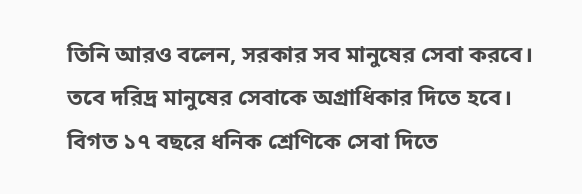তিনি আরও বলেন, সরকার সব মানুষের সেবা করবে। তবে দরিদ্র মানুষের সেবাকে অগ্রাধিকার দিতে হবে। বিগত ১৭ বছরে ধনিক শ্রেণিকে সেবা দিতে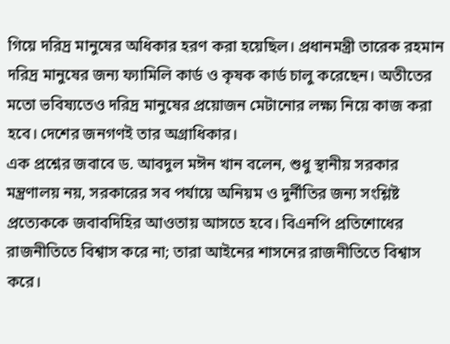গিয়ে দরিদ্র মানুষের অধিকার হরণ করা হয়েছিল। প্রধানমন্ত্রী তারেক রহমান দরিদ্র মানুষের জন্য ফ্যামিলি কার্ড ও কৃষক কার্ড চালু করেছেন। অতীতের মতো ভবিষ্যতেও দরিদ্র মানুষের প্রয়োজন মেটানোর লক্ষ্য নিয়ে কাজ করা হবে। দেশের জনগণই তার অগ্রাধিকার।
এক প্রশ্নের জবাবে ড. আবদুল মঈন খান বলেন, শুধু স্থানীয় সরকার মন্ত্রণালয় নয়, সরকারের সব পর্যায়ে অনিয়ম ও দুর্নীতির জন্য সংশ্লিষ্ট প্রত্যেককে জবাবদিহির আওতায় আসতে হবে। বিএনপি প্রতিশোধের রাজনীতিতে বিশ্বাস করে না; তারা আইনের শাসনের রাজনীতিতে বিশ্বাস করে।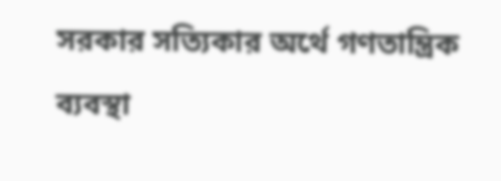সরকার সত্যিকার অর্থে গণতান্ত্রিক ব্যবস্থা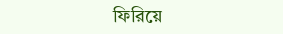ফিরিয়ে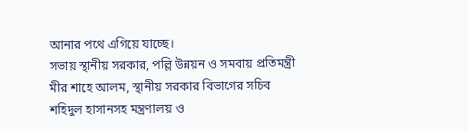আনার পথে এগিয়ে যাচ্ছে।
সভায় স্থানীয় সরকার, পল্লি উন্নয়ন ও সমবায় প্রতিমন্ত্রী মীর শাহে আলম, স্থানীয় সরকার বিভাগের সচিব শহিদুল হাসানসহ মন্ত্রণালয় ও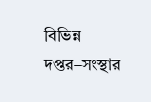বিভিন্ন দপ্তর–সংস্থার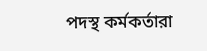পদস্থ কর্মকর্তারা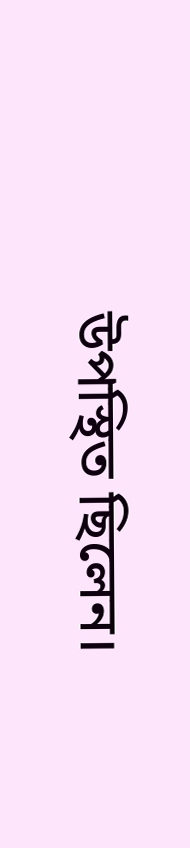উপস্থিত ছিলেন।